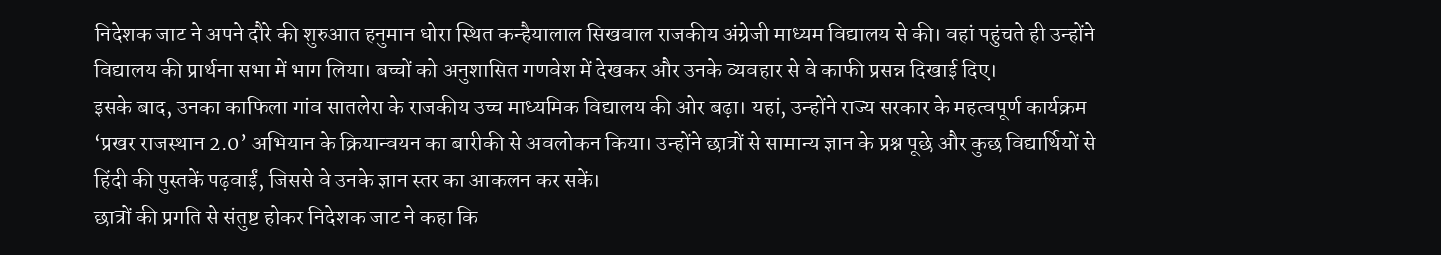निदेशक जाट ने अपने दौरे की शुरुआत हनुमान धोरा स्थित कन्हैयालाल सिखवाल राजकीय अंग्रेजी माध्यम विद्यालय से की। वहां पहुंचते ही उन्होंने विद्यालय की प्रार्थना सभा में भाग लिया। बच्चों को अनुशासित गणवेश में देखकर और उनके व्यवहार से वे काफी प्रसन्न दिखाई दिए।
इसके बाद, उनका काफिला गांव सातलेरा के राजकीय उच्च माध्यमिक विद्यालय की ओर बढ़ा। यहां, उन्होंने राज्य सरकार के महत्वपूर्ण कार्यक्रम ‘प्रखर राजस्थान 2.0’ अभियान के क्रियान्वयन का बारीकी से अवलोकन किया। उन्होंने छात्रों से सामान्य ज्ञान के प्रश्न पूछे और कुछ विद्यार्थियों से हिंदी की पुस्तकें पढ़वाईं, जिससे वे उनके ज्ञान स्तर का आकलन कर सकें।
छात्रों की प्रगति से संतुष्ट होकर निदेशक जाट ने कहा कि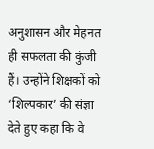अनुशासन और मेहनत ही सफलता की कुंजी हैं। उन्होंने शिक्षकों को ‘शिल्पकार’ की संज्ञा देते हुए कहा कि वे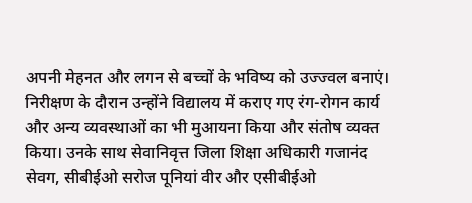अपनी मेहनत और लगन से बच्चों के भविष्य को उज्ज्वल बनाएं।
निरीक्षण के दौरान उन्होंने विद्यालय में कराए गए रंग-रोगन कार्य और अन्य व्यवस्थाओं का भी मुआयना किया और संतोष व्यक्त किया। उनके साथ सेवानिवृत्त जिला शिक्षा अधिकारी गजानंद सेवग, सीबीईओ सरोज पूनियां वीर और एसीबीईओ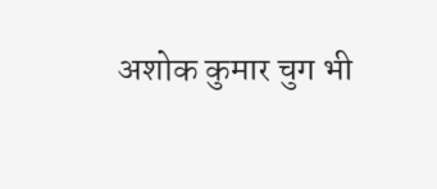अशोक कुमार चुग भी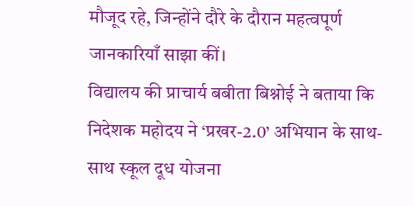मौजूद रहे, जिन्होंने दौरे के दौरान महत्वपूर्ण जानकारियाँ साझा कीं।
विद्यालय की प्राचार्य बबीता बिश्नोई ने बताया कि निदेशक महोदय ने ‘प्रखर-2.0’ अभियान के साथ-साथ स्कूल दूध योजना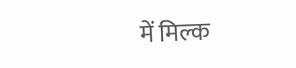में मिल्क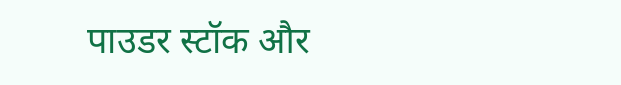पाउडर स्टॉक और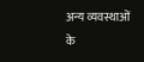अन्य व्यवस्थाओं के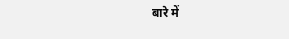बारे में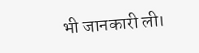भी जानकारी ली।